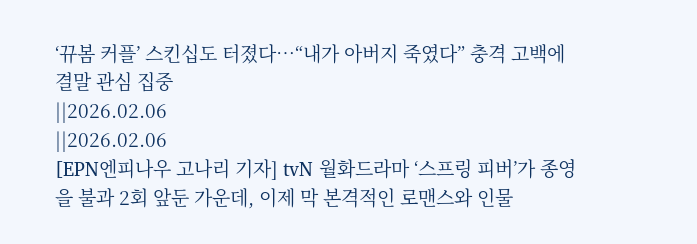‘뀨봄 커플’ 스킨십도 터졌다…“내가 아버지 죽였다” 충격 고백에 결말 관심 집중
||2026.02.06
||2026.02.06
[EPN엔피나우 고나리 기자] tvN 월화드라마 ‘스프링 피버’가 종영을 불과 2회 앞둔 가운데, 이제 막 본격적인 로맨스와 인물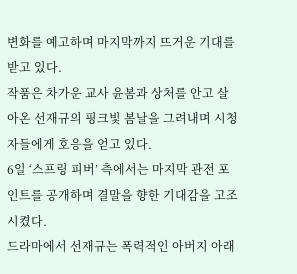변화를 예고하며 마지막까지 뜨거운 기대를 받고 있다.
작품은 차가운 교사 윤봄과 상처를 안고 살아온 선재규의 핑크빛 봄날을 그려내며 시청자들에게 호응을 얻고 있다.
6일 ‘스프링 피버’ 측에서는 마지막 관전 포인트를 공개하며 결말을 향한 기대감을 고조시켰다.
드라마에서 선재규는 폭력적인 아버지 아래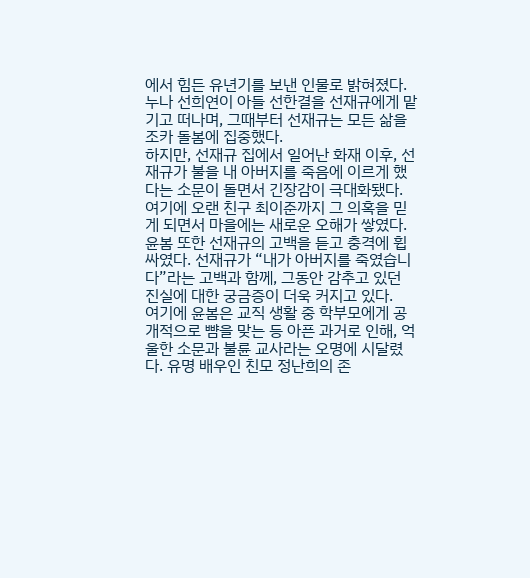에서 힘든 유년기를 보낸 인물로 밝혀졌다. 누나 선희연이 아들 선한결을 선재규에게 맡기고 떠나며, 그때부터 선재규는 모든 삶을 조카 돌봄에 집중했다.
하지만, 선재규 집에서 일어난 화재 이후, 선재규가 불을 내 아버지를 죽음에 이르게 했다는 소문이 돌면서 긴장감이 극대화됐다. 여기에 오랜 친구 최이준까지 그 의혹을 믿게 되면서 마을에는 새로운 오해가 쌓였다.
윤봄 또한 선재규의 고백을 듣고 충격에 휩싸였다. 선재규가 “내가 아버지를 죽였습니다”라는 고백과 함께, 그동안 감추고 있던 진실에 대한 궁금증이 더욱 커지고 있다.
여기에 윤봄은 교직 생활 중 학부모에게 공개적으로 뺨을 맞는 등 아픈 과거로 인해, 억울한 소문과 불륜 교사라는 오명에 시달렸다. 유명 배우인 친모 정난희의 존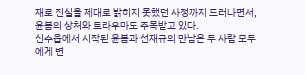재로 진실을 제대로 밝히지 못했던 사정까지 드러나면서, 윤봄의 상처와 트라우마도 주목받고 있다.
신수읍에서 시작된 윤봄과 선재규의 만남은 두 사람 모두에게 변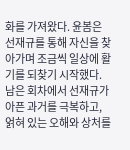화를 가져왔다. 윤봄은 선재규를 통해 자신을 찾아가며 조금씩 일상에 활기를 되찾기 시작했다.
남은 회차에서 선재규가 아픈 과거를 극복하고, 얽혀 있는 오해와 상처를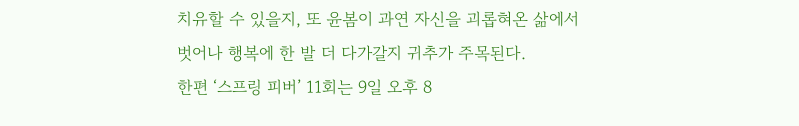치유할 수 있을지, 또 윤봄이 과연 자신을 괴롭혀온 삶에서 벗어나 행복에 한 발 더 다가갈지 귀추가 주목된다.
한편 ‘스프링 피버’ 11회는 9일 오후 8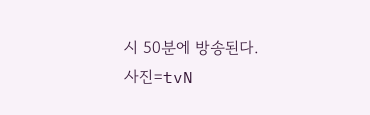시 50분에 방송된다.
사진=tvN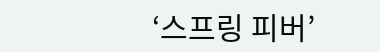‘스프링 피버’